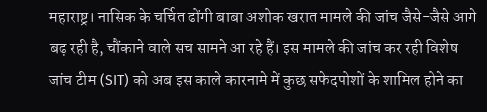महाराष्ट्र। नासिक के चर्चित ढोंगी बाबा अशोक खरात मामले की जांच जैसे-जैसे आगे बढ़ रही है, चौंकाने वाले सच सामने आ रहे हैं। इस मामले की जांच कर रही विशेष जांच टीम (SIT) को अब इस काले कारनामे में कुछ सफेदपोशों के शामिल होने का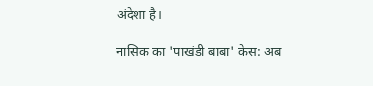अंदेशा है।

नासिक का 'पाखंडी बाबा' केस: अब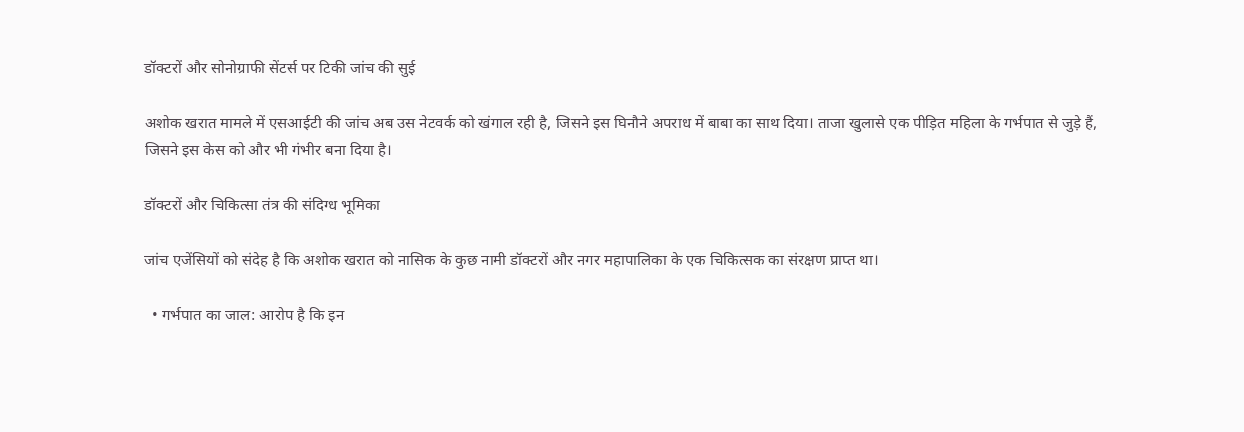डॉक्टरों और सोनोग्राफी सेंटर्स पर टिकी जांच की सुई

अशोक खरात मामले में एसआईटी की जांच अब उस नेटवर्क को खंगाल रही है, जिसने इस घिनौने अपराध में बाबा का साथ दिया। ताजा खुलासे एक पीड़ित महिला के गर्भपात से जुड़े हैं, जिसने इस केस को और भी गंभीर बना दिया है।

डॉक्टरों और चिकित्सा तंत्र की संदिग्ध भूमिका

जांच एजेंसियों को संदेह है कि अशोक खरात को नासिक के कुछ नामी डॉक्टरों और नगर महापालिका के एक चिकित्सक का संरक्षण प्राप्त था।

  • गर्भपात का जाल: आरोप है कि इन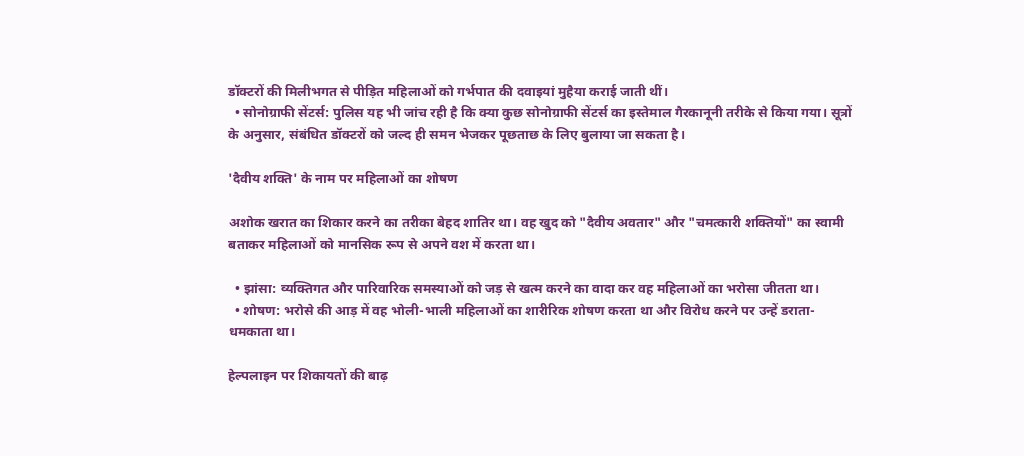डॉक्टरों की मिलीभगत से पीड़ित महिलाओं को गर्भपात की दवाइयां मुहैया कराई जाती थीं।
  • सोनोग्राफी सेंटर्स: पुलिस यह भी जांच रही है कि क्या कुछ सोनोग्राफी सेंटर्स का इस्तेमाल गैरकानूनी तरीके से किया गया। सूत्रों के अनुसार, संबंधित डॉक्टरों को जल्द ही समन भेजकर पूछताछ के लिए बुलाया जा सकता है।

'दैवीय शक्ति' के नाम पर महिलाओं का शोषण

अशोक खरात का शिकार करने का तरीका बेहद शातिर था। वह खुद को "दैवीय अवतार" और "चमत्कारी शक्तियों" का स्वामी बताकर महिलाओं को मानसिक रूप से अपने वश में करता था।

  • झांसा: व्यक्तिगत और पारिवारिक समस्याओं को जड़ से खत्म करने का वादा कर वह महिलाओं का भरोसा जीतता था।
  • शोषण: भरोसे की आड़ में वह भोली-भाली महिलाओं का शारीरिक शोषण करता था और विरोध करने पर उन्हें डराता-धमकाता था।

हेल्पलाइन पर शिकायतों की बाढ़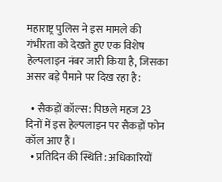महाराष्ट्र पुलिस ने इस मामले की गंभीरता को देखते हुए एक विशेष हेल्पलाइन नंबर जारी किया है, जिसका असर बड़े पैमाने पर दिख रहा है:

  • सैकड़ों कॉल्स: पिछले महज 23 दिनों में इस हेल्पलाइन पर सैकड़ों फोन कॉल आए हैं।
  • प्रतिदिन की स्थिति: अधिकारियों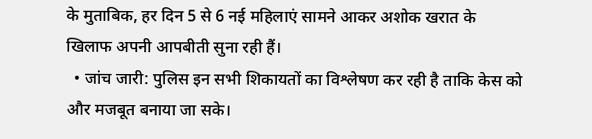के मुताबिक, हर दिन 5 से 6 नई महिलाएं सामने आकर अशोक खरात के खिलाफ अपनी आपबीती सुना रही हैं।
  • जांच जारी: पुलिस इन सभी शिकायतों का विश्लेषण कर रही है ताकि केस को और मजबूत बनाया जा सके।